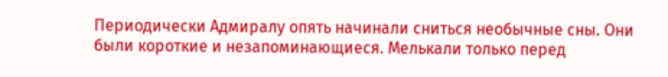Периодически Адмиралу опять начинали сниться необычные сны. Они были короткие и незапоминающиеся. Мелькали только перед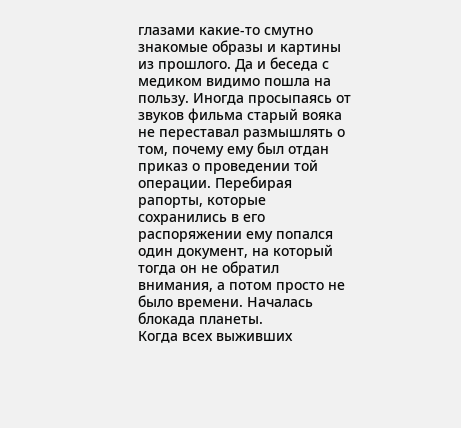глазами какие-то смутно знакомые образы и картины из прошлого. Да и беседа с медиком видимо пошла на пользу. Иногда просыпаясь от звуков фильма старый вояка не переставал размышлять о том, почему ему был отдан приказ о проведении той операции. Перебирая рапорты, которые сохранились в его распоряжении ему попался один документ, на который тогда он не обратил внимания, а потом просто не было времени. Началась блокада планеты.
Когда всех выживших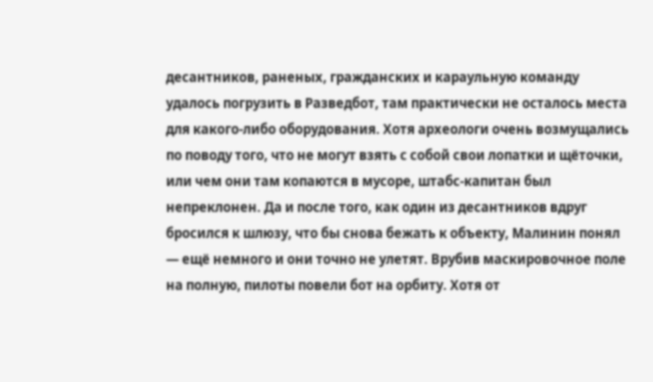десантников, раненых, гражданских и караульную команду удалось погрузить в Разведбот, там практически не осталось места для какого-либо оборудования. Хотя археологи очень возмущались по поводу того, что не могут взять с собой свои лопатки и щёточки, или чем они там копаются в мусоре, штабс-капитан был непреклонен. Да и после того, как один из десантников вдруг бросился к шлюзу, что бы снова бежать к объекту, Малинин понял — ещё немного и они точно не улетят. Врубив маскировочное поле на полную, пилоты повели бот на орбиту. Хотя от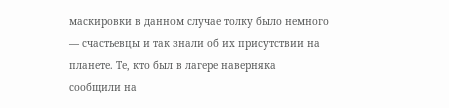маскировки в данном случае толку было немного — счастьевцы и так знали об их присутствии на планете. Те, кто был в лагере наверняка сообщили на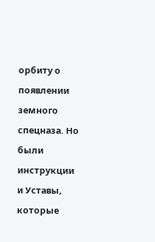орбиту о появлении земного спецназа. Но были инструкции и Уставы, которые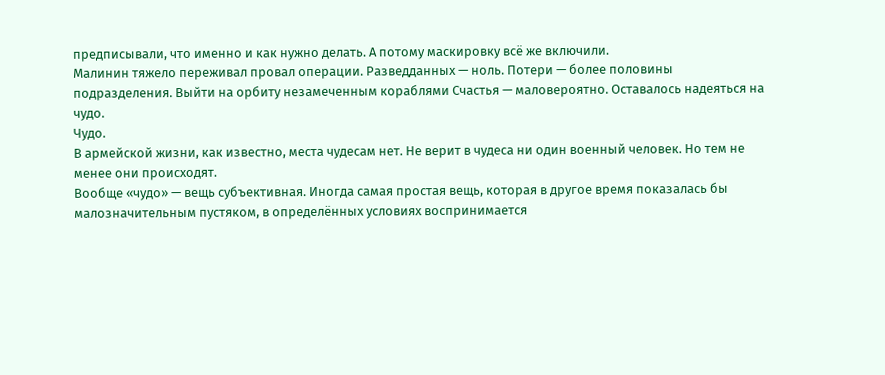предписывали, что именно и как нужно делать. А потому маскировку всё же включили.
Малинин тяжело переживал провал операции. Разведданных — ноль. Потери — более половины подразделения. Выйти на орбиту незамеченным кораблями Счастья — маловероятно. Оставалось надеяться на чудо.
Чудо.
В армейской жизни, как известно, места чудесам нет. Не верит в чудеса ни один военный человек. Но тем не менее они происходят.
Вообще «чудо» — вещь субъективная. Иногда самая простая вещь, которая в другое время показалась бы малозначительным пустяком, в определённых условиях воспринимается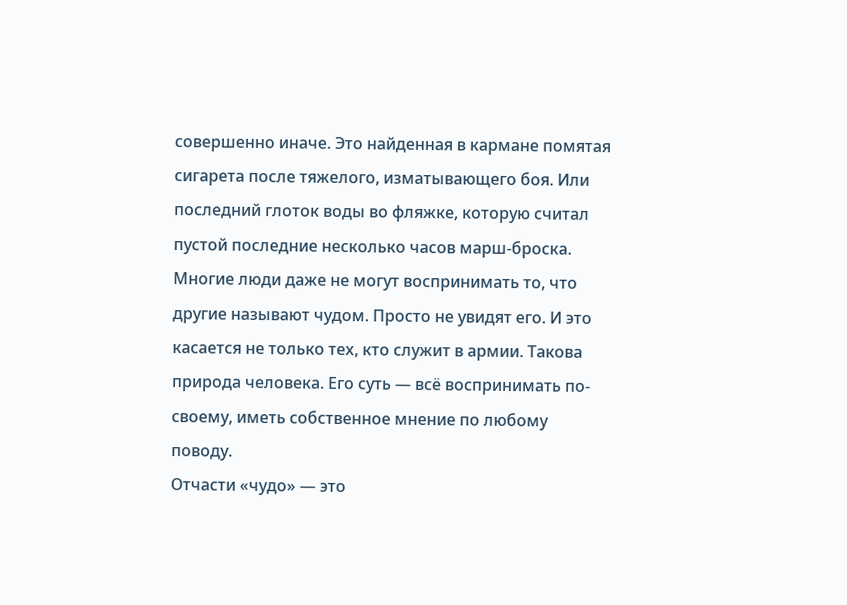совершенно иначе. Это найденная в кармане помятая сигарета после тяжелого, изматывающего боя. Или последний глоток воды во фляжке, которую считал пустой последние несколько часов марш-броска. Многие люди даже не могут воспринимать то, что другие называют чудом. Просто не увидят его. И это касается не только тех, кто служит в армии. Такова природа человека. Его суть — всё воспринимать по-своему, иметь собственное мнение по любому поводу.
Отчасти «чудо» — это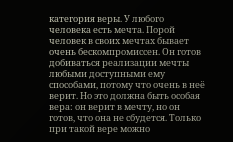категория веры. У любого человека есть мечта. Порой человек в своих мечтах бывает очень бескомпромиссен. Он готов добиваться реализации мечты любыми доступными ему способами, потому что очень в неё верит. Но это должна быть особая вера: он верит в мечту, но он готов, что она не сбудется. Только при такой вере можно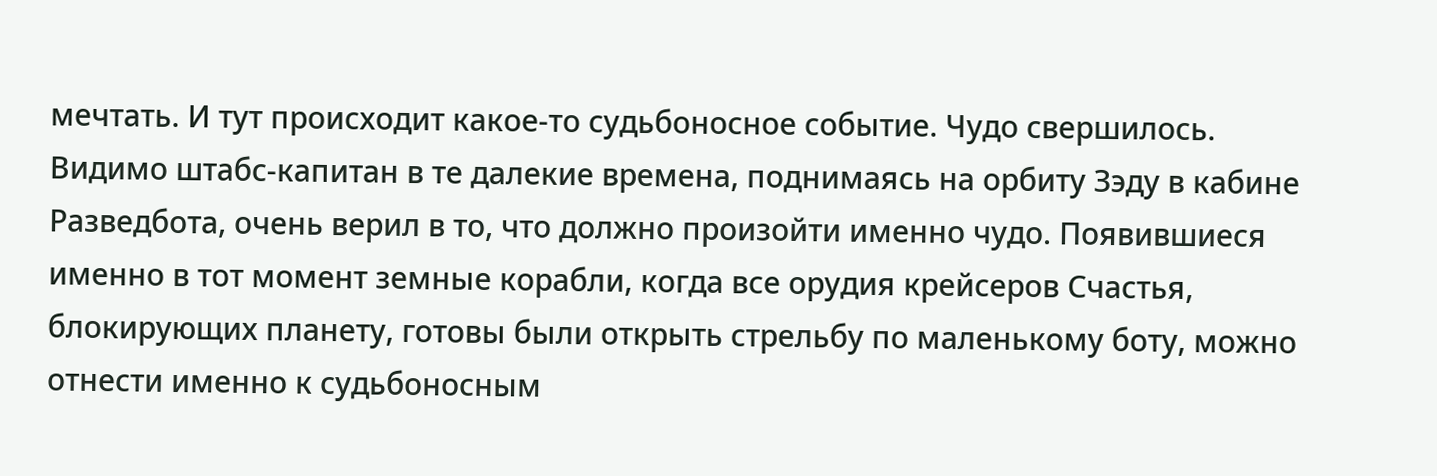мечтать. И тут происходит какое-то судьбоносное событие. Чудо свершилось.
Видимо штабс-капитан в те далекие времена, поднимаясь на орбиту Зэду в кабине Разведбота, очень верил в то, что должно произойти именно чудо. Появившиеся именно в тот момент земные корабли, когда все орудия крейсеров Счастья, блокирующих планету, готовы были открыть стрельбу по маленькому боту, можно отнести именно к судьбоносным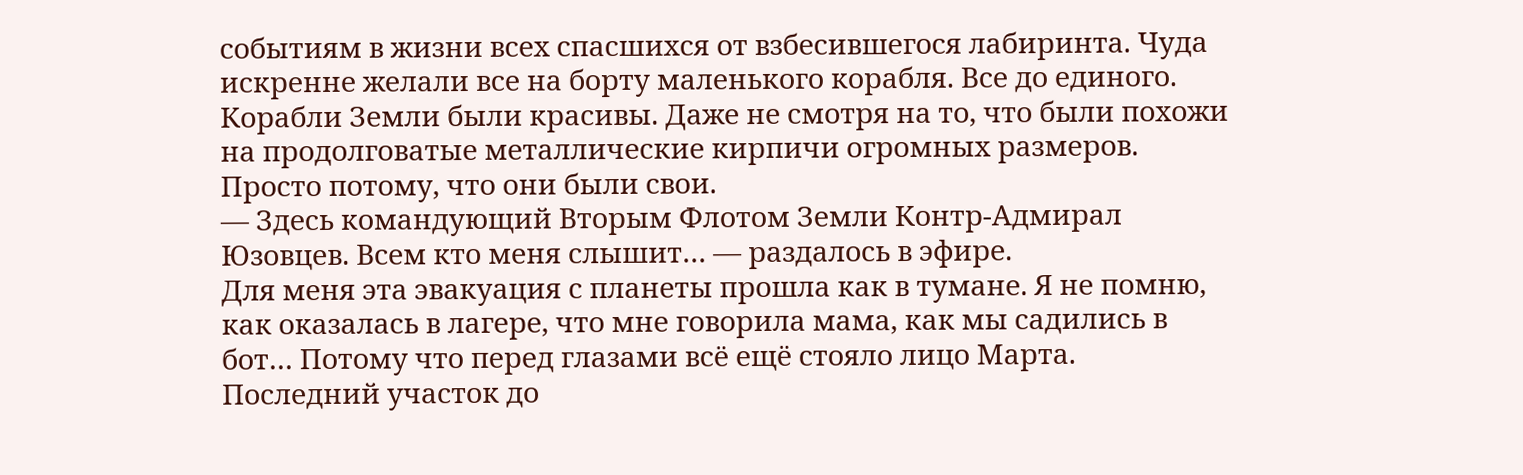событиям в жизни всех спасшихся от взбесившегося лабиринта. Чуда искренне желали все на борту маленького корабля. Все до единого.
Корабли Земли были красивы. Даже не смотря на то, что были похожи на продолговатые металлические кирпичи огромных размеров. Просто потому, что они были свои.
— Здесь командующий Вторым Флотом Земли Контр-Адмирал Юзовцев. Всем кто меня слышит… — раздалось в эфире.
Для меня эта эвакуация с планеты прошла как в тумане. Я не помню, как оказалась в лагере, что мне говорила мама, как мы садились в бот… Потому что перед глазами всё ещё стояло лицо Марта. Последний участок до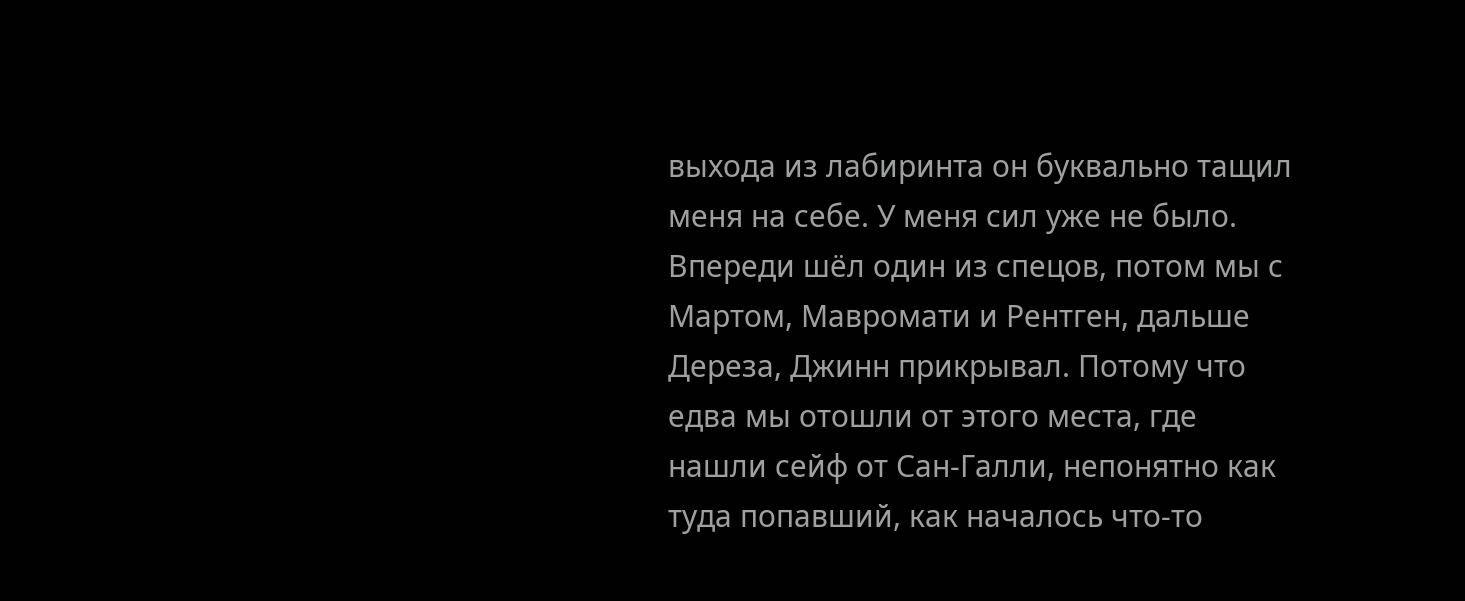выхода из лабиринта он буквально тащил меня на себе. У меня сил уже не было. Впереди шёл один из спецов, потом мы с Мартом, Мавромати и Рентген, дальше Дереза, Джинн прикрывал. Потому что едва мы отошли от этого места, где нашли сейф от Сан-Галли, непонятно как туда попавший, как началось что-то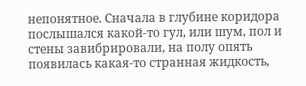непонятное. Сначала в глубине коридора послышался какой-то гул, или шум, пол и стены завибрировали, на полу опять появилась какая-то странная жидкость,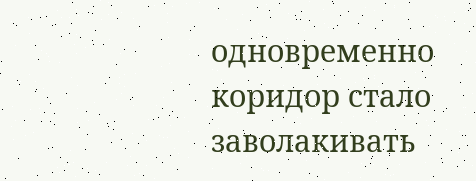одновременно коридор стало заволакивать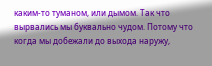каким-то туманом, или дымом. Так что вырвались мы буквально чудом. Потому что когда мы добежали до выхода наружу,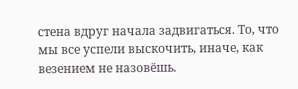стена вдруг начала задвигаться. То, что мы все успели выскочить, иначе, как везением не назовёшь.